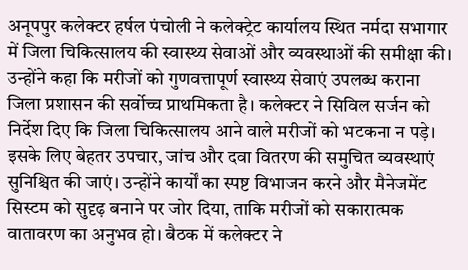अनूपपुर कलेक्टर हर्षल पंचोली ने कलेक्ट्रेट कार्यालय स्थित नर्मदा सभागार में जिला चिकित्सालय की स्वास्थ्य सेवाओं और व्यवस्थाओं की समीक्षा की। उन्होंने कहा कि मरीजों को गुणवत्तापूर्ण स्वास्थ्य सेवाएं उपलब्ध कराना जिला प्रशासन की सर्वोच्च प्राथमिकता है। कलेक्टर ने सिविल सर्जन को निर्देश दिए कि जिला चिकित्सालय आने वाले मरीजों को भटकना न पड़े। इसके लिए बेहतर उपचार, जांच और दवा वितरण की समुचित व्यवस्थाएं सुनिश्चित की जाएं। उन्होंने कार्यों का स्पष्ट विभाजन करने और मैनेजमेंट सिस्टम को सुदृढ़ बनाने पर जोर दिया, ताकि मरीजों को सकारात्मक वातावरण का अनुभव हो। बैठक में कलेक्टर ने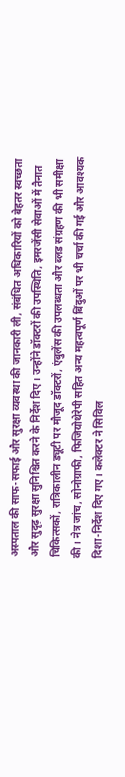अस्पताल की साफ-सफाई और सुरक्षा व्यवस्था की जानकारी ली, संबंधित अधिकारियों को बेहतर स्वच्छता और सुदृढ़ सुरक्षा सुनिश्चित करने के निर्देश दिए। उन्होंने डॉक्टरों की उपस्थिति, इमरजेंसी सेवाओं में तैनात चिकित्सकों, रात्रिकालीन ड्यूटी पर मौजूद डॉक्टरों, एंबुलेंस की उपलब्धता और ब्लड संग्रहण की भी समीक्षा की। नेत्र जांच, सोनोग्राफी, फिजियोथेरेपी सहित अन्य महत्वपूर्ण बिंदुओं पर भी चर्चा की गई और आवश्यक दिशा-निर्देश दिए गए। कलेक्टर ने सिविल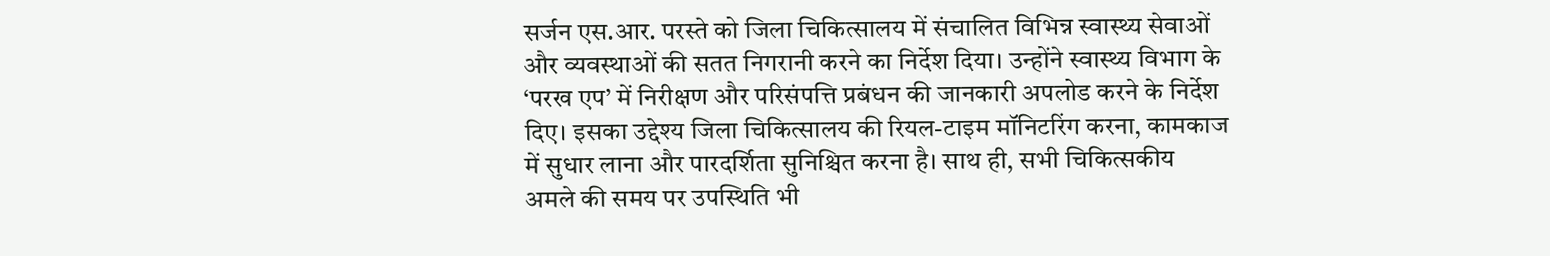सर्जन एस.आर. परस्ते को जिला चिकित्सालय में संचालित विभिन्न स्वास्थ्य सेवाओं और व्यवस्थाओं की सतत निगरानी करने का निर्देश दिया। उन्होंने स्वास्थ्य विभाग के ‘परख एप’ में निरीक्षण और परिसंपत्ति प्रबंधन की जानकारी अपलोड करने के निर्देश दिए। इसका उद्देश्य जिला चिकित्सालय की रियल-टाइम मॉनिटरिंग करना, कामकाज में सुधार लाना और पारदर्शिता सुनिश्चित करना है। साथ ही, सभी चिकित्सकीय अमले की समय पर उपस्थिति भी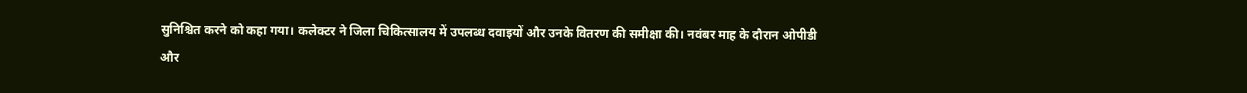सुनिश्चित करने को कहा गया। कलेक्टर ने जिला चिकित्सालय में उपलब्ध दवाइयों और उनके वितरण की समीक्षा की। नवंबर माह के दौरान ओपीडी और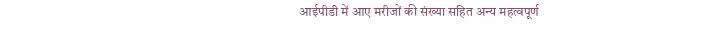आईपीडी में आए मरीजों की संख्या सहित अन्य महत्वपूर्ण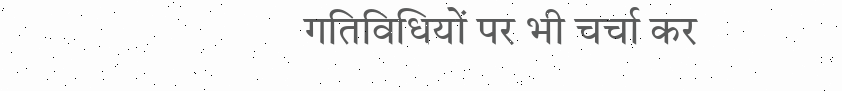गतिविधियों पर भी चर्चा कर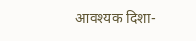आवश्यक दिशा-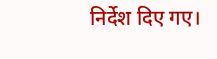निर्देश दिए गए।